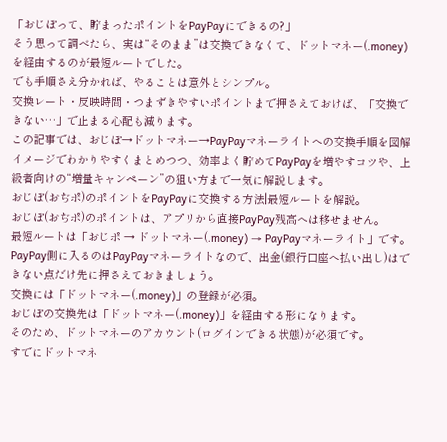「おじぽって、貯まったポイントをPayPayにできるの?」
そう思って調べたら、実は“そのまま”は交換できなくて、ドットマネー(.money)を経由するのが最短ルートでした。
でも手順さえ分かれば、やることは意外とシンプル。
交換レート・反映時間・つまずきやすいポイントまで押さえておけば、「交換できない…」で止まる心配も減ります。
この記事では、おじぽ→ドットマネー→PayPayマネーライトへの交換手順を図解イメージでわかりやすくまとめつつ、効率よく貯めてPayPayを増やすコツや、上級者向けの“増量キャンペーン”の狙い方まで一気に解説します。
おじぽ(おぢポ)のポイントをPayPayに交換する方法|最短ルートを解説。
おじぽ(おぢポ)のポイントは、アプリから直接PayPay残高へは移せません。
最短ルートは「おじポ → ドットマネー(.money) → PayPayマネーライト」です。
PayPay側に入るのはPayPayマネーライトなので、出金(銀行口座へ払い出し)はできない点だけ先に押さえておきましょう。
交換には「ドットマネー(.money)」の登録が必須。
おじぽの交換先は「ドットマネー(.money)」を経由する形になります。
そのため、ドットマネーのアカウント(ログインできる状態)が必須です。
すでにドットマネ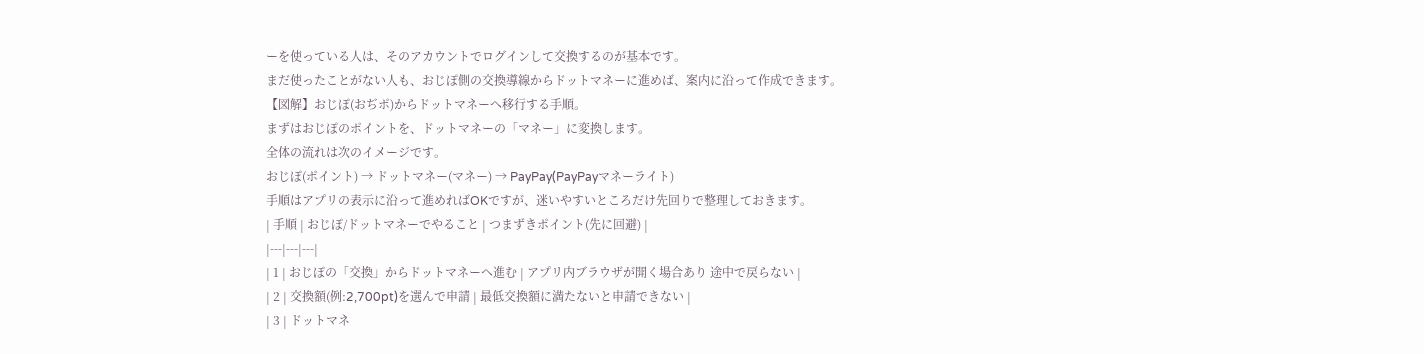ーを使っている人は、そのアカウントでログインして交換するのが基本です。
まだ使ったことがない人も、おじぽ側の交換導線からドットマネーに進めば、案内に沿って作成できます。
【図解】おじぽ(おぢポ)からドットマネーへ移行する手順。
まずはおじぽのポイントを、ドットマネーの「マネー」に変換します。
全体の流れは次のイメージです。
おじぽ(ポイント) → ドットマネー(マネー) → PayPay(PayPayマネーライト)
手順はアプリの表示に沿って進めればOKですが、迷いやすいところだけ先回りで整理しておきます。
| 手順 | おじぽ/ドットマネーでやること | つまずきポイント(先に回避) |
|---|---|---|
| 1 | おじぽの「交換」からドットマネーへ進む | アプリ内ブラウザが開く場合あり 途中で戻らない |
| 2 | 交換額(例:2,700pt)を選んで申請 | 最低交換額に満たないと申請できない |
| 3 | ドットマネ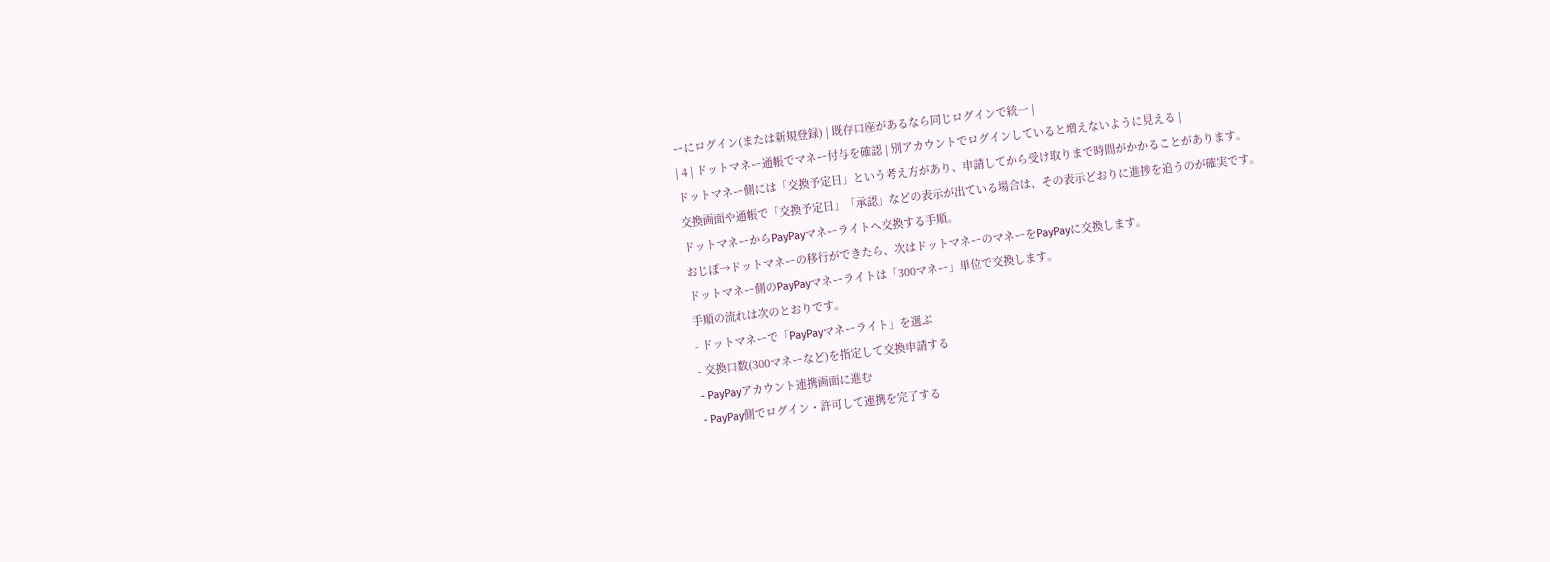ーにログイン(または新規登録) | 既存口座があるなら同じログインで統一 |
| 4 | ドットマネー通帳でマネー付与を確認 | 別アカウントでログインしていると増えないように見える |
ドットマネー側には「交換予定日」という考え方があり、申請してから受け取りまで時間がかかることがあります。
交換画面や通帳で「交換予定日」「承認」などの表示が出ている場合は、その表示どおりに進捗を追うのが確実です。
ドットマネーからPayPayマネーライトへ交換する手順。
おじぽ→ドットマネーの移行ができたら、次はドットマネーのマネーをPayPayに交換します。
ドットマネー側のPayPayマネーライトは「300マネー」単位で交換します。
手順の流れは次のとおりです。
- ドットマネーで「PayPayマネーライト」を選ぶ
- 交換口数(300マネーなど)を指定して交換申請する
- PayPayアカウント連携画面に進む
- PayPay側でログイン・許可して連携を完了する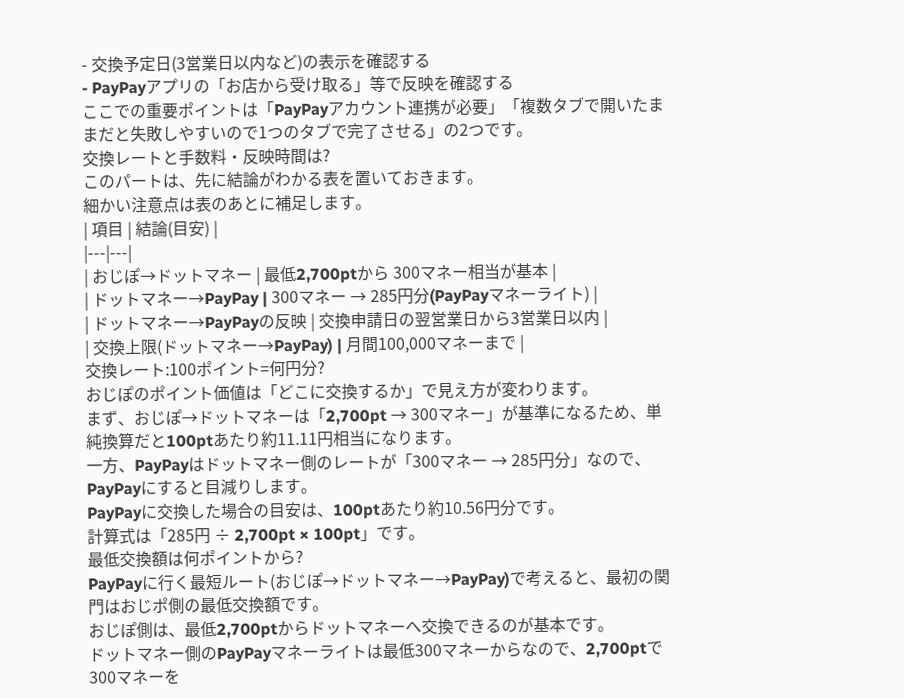- 交換予定日(3営業日以内など)の表示を確認する
- PayPayアプリの「お店から受け取る」等で反映を確認する
ここでの重要ポイントは「PayPayアカウント連携が必要」「複数タブで開いたままだと失敗しやすいので1つのタブで完了させる」の2つです。
交換レートと手数料・反映時間は?
このパートは、先に結論がわかる表を置いておきます。
細かい注意点は表のあとに補足します。
| 項目 | 結論(目安) |
|---|---|
| おじぽ→ドットマネー | 最低2,700ptから 300マネー相当が基本 |
| ドットマネー→PayPay | 300マネー → 285円分(PayPayマネーライト) |
| ドットマネー→PayPayの反映 | 交換申請日の翌営業日から3営業日以内 |
| 交換上限(ドットマネー→PayPay) | 月間100,000マネーまで |
交換レート:100ポイント=何円分?
おじぽのポイント価値は「どこに交換するか」で見え方が変わります。
まず、おじぽ→ドットマネーは「2,700pt → 300マネー」が基準になるため、単純換算だと100ptあたり約11.11円相当になります。
一方、PayPayはドットマネー側のレートが「300マネー → 285円分」なので、PayPayにすると目減りします。
PayPayに交換した場合の目安は、100ptあたり約10.56円分です。
計算式は「285円 ÷ 2,700pt × 100pt」です。
最低交換額は何ポイントから?
PayPayに行く最短ルート(おじぽ→ドットマネー→PayPay)で考えると、最初の関門はおじポ側の最低交換額です。
おじぽ側は、最低2,700ptからドットマネーへ交換できるのが基本です。
ドットマネー側のPayPayマネーライトは最低300マネーからなので、2,700ptで300マネーを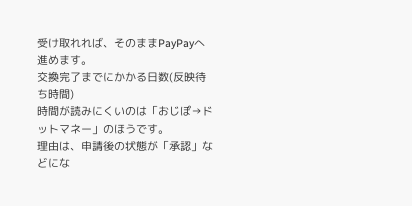受け取れれば、そのままPayPayへ進めます。
交換完了までにかかる日数(反映待ち時間)
時間が読みにくいのは「おじぽ→ドットマネー」のほうです。
理由は、申請後の状態が「承認」などにな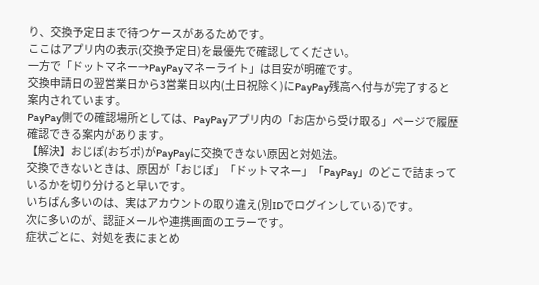り、交換予定日まで待つケースがあるためです。
ここはアプリ内の表示(交換予定日)を最優先で確認してください。
一方で「ドットマネー→PayPayマネーライト」は目安が明確です。
交換申請日の翌営業日から3営業日以内(土日祝除く)にPayPay残高へ付与が完了すると案内されています。
PayPay側での確認場所としては、PayPayアプリ内の「お店から受け取る」ページで履歴確認できる案内があります。
【解決】おじぽ(おぢポ)がPayPayに交換できない原因と対処法。
交換できないときは、原因が「おじぽ」「ドットマネー」「PayPay」のどこで詰まっているかを切り分けると早いです。
いちばん多いのは、実はアカウントの取り違え(別IDでログインしている)です。
次に多いのが、認証メールや連携画面のエラーです。
症状ごとに、対処を表にまとめ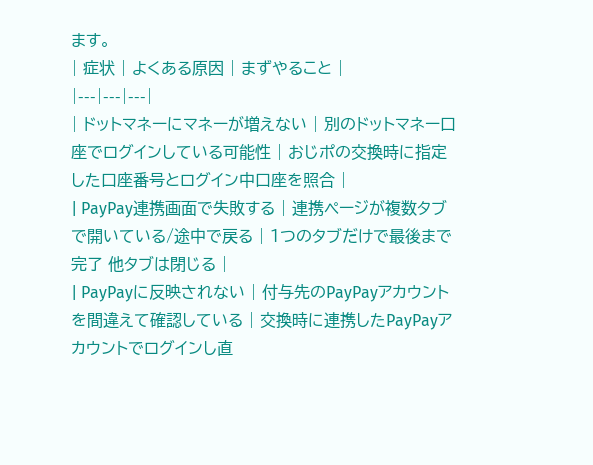ます。
| 症状 | よくある原因 | まずやること |
|---|---|---|
| ドットマネーにマネーが増えない | 別のドットマネー口座でログインしている可能性 | おじポの交換時に指定した口座番号とログイン中口座を照合 |
| PayPay連携画面で失敗する | 連携ページが複数タブで開いている/途中で戻る | 1つのタブだけで最後まで完了 他タブは閉じる |
| PayPayに反映されない | 付与先のPayPayアカウントを間違えて確認している | 交換時に連携したPayPayアカウントでログインし直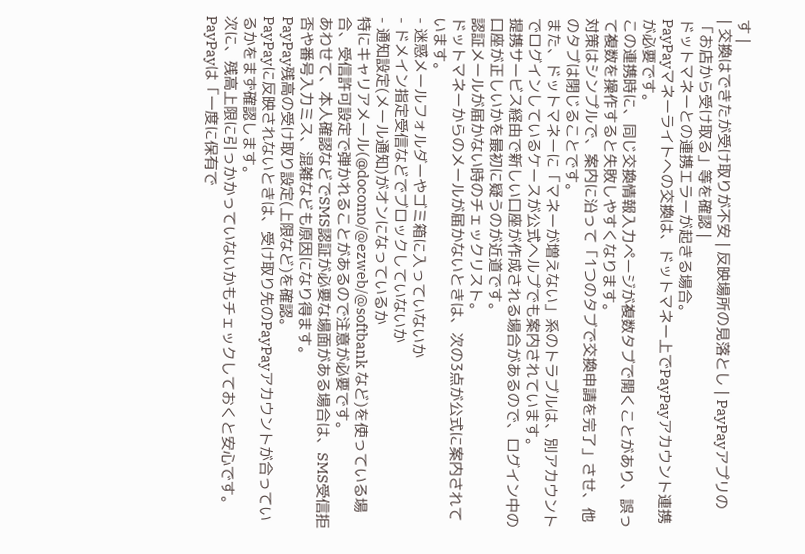す |
| 交換はできたが受け取りが不安 | 反映場所の見落とし | PayPayアプリの「お店から受け取る」等を確認 |
ドットマネーとの連携エラーが起きる場合。
PayPayマネーライトへの交換は、ドットマネー上でPayPayアカウント連携が必要です。
この連携時に、同じ交換情報入力ページが複数タブで開くことがあり、誤って複数を操作すると失敗しやすくなります。
対策はシンプルで、案内に沿って「1つのタブで交換申請を完了」させ、他のタブは閉じることです。
また、ドットマネーに「マネーが増えない」系のトラブルは、別アカウントでログインしているケースが公式ヘルプでも案内されています。
提携サービス経由で新しい口座が作成される場合があるので、ログイン中の口座が正しいかを最初に疑うのが近道です。
認証メールが届かない時のチェックリスト。
ドットマネーからのメールが届かないときは、次の3点が公式に案内されています。
- 迷惑メールフォルダーやゴミ箱に入っていないか
- ドメイン指定受信などでブロックしていないか
- 通知設定(メール通知)がオンになっているか
特にキャリアメール(@docomo/@ezweb/@softbank など)を使っている場合、受信許可設定で弾かれることがあるので注意が必要です。
あわせて、本人確認などでSMS認証が必要な場面がある場合は、SMS受信拒否や番号入力ミス、混雑なども原因になり得ます。
PayPay残高の受け取り設定(上限など)を確認。
PayPayに反映されないときは、受け取り先のPayPayアカウントが合っているかをまず確認します。
次に、残高上限に引っかかっていないかもチェックしておくと安心です。
PayPayは「一度に保有で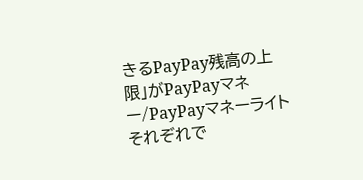きるPayPay残高の上限」がPayPayマネー/PayPayマネーライトそれぞれで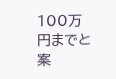100万円までと案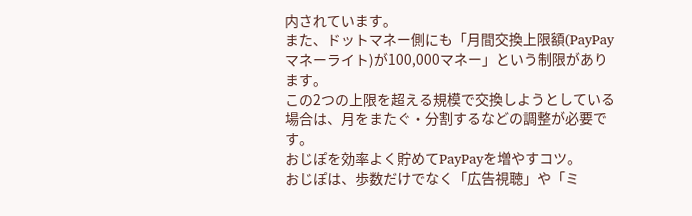内されています。
また、ドットマネー側にも「月間交換上限額(PayPayマネーライト)が100,000マネー」という制限があります。
この2つの上限を超える規模で交換しようとしている場合は、月をまたぐ・分割するなどの調整が必要です。
おじぽを効率よく貯めてPayPayを増やすコツ。
おじぽは、歩数だけでなく「広告視聴」や「ミ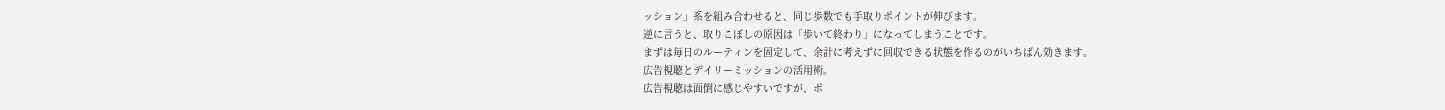ッション」系を組み合わせると、同じ歩数でも手取りポイントが伸びます。
逆に言うと、取りこぼしの原因は「歩いて終わり」になってしまうことです。
まずは毎日のルーティンを固定して、余計に考えずに回収できる状態を作るのがいちばん効きます。
広告視聴とデイリーミッションの活用術。
広告視聴は面倒に感じやすいですが、ポ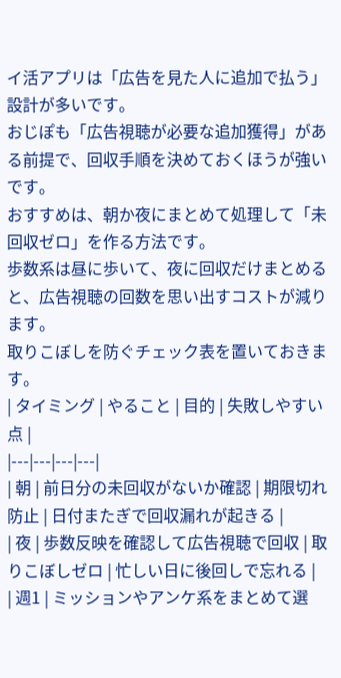イ活アプリは「広告を見た人に追加で払う」設計が多いです。
おじぽも「広告視聴が必要な追加獲得」がある前提で、回収手順を決めておくほうが強いです。
おすすめは、朝か夜にまとめて処理して「未回収ゼロ」を作る方法です。
歩数系は昼に歩いて、夜に回収だけまとめると、広告視聴の回数を思い出すコストが減ります。
取りこぼしを防ぐチェック表を置いておきます。
| タイミング | やること | 目的 | 失敗しやすい点 |
|---|---|---|---|
| 朝 | 前日分の未回収がないか確認 | 期限切れ防止 | 日付またぎで回収漏れが起きる |
| 夜 | 歩数反映を確認して広告視聴で回収 | 取りこぼしゼロ | 忙しい日に後回しで忘れる |
| 週1 | ミッションやアンケ系をまとめて選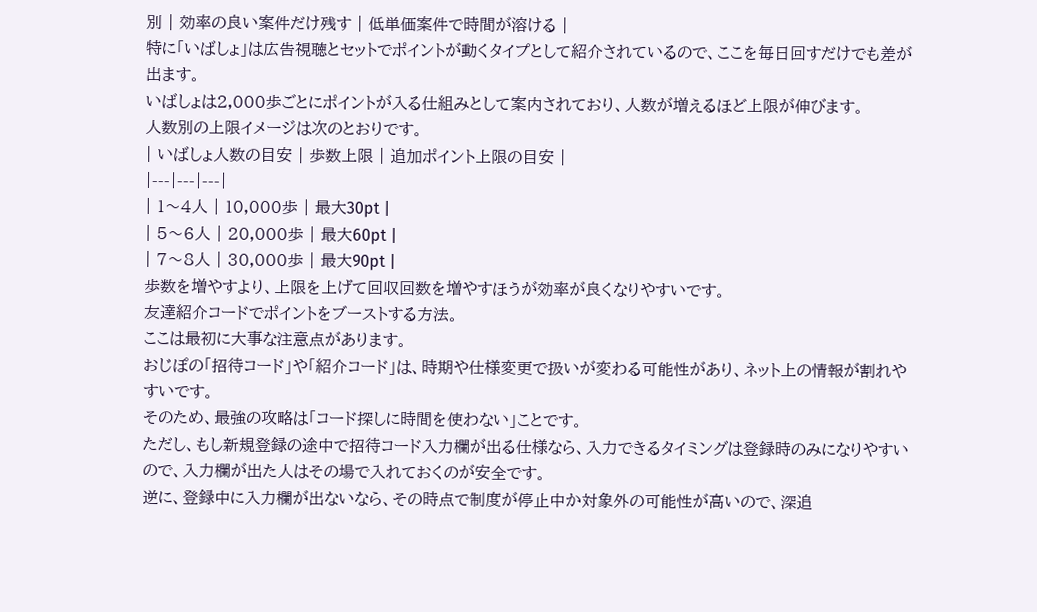別 | 効率の良い案件だけ残す | 低単価案件で時間が溶ける |
特に「いばしょ」は広告視聴とセットでポイントが動くタイプとして紹介されているので、ここを毎日回すだけでも差が出ます。
いばしょは2,000歩ごとにポイントが入る仕組みとして案内されており、人数が増えるほど上限が伸びます。
人数別の上限イメージは次のとおりです。
| いばしょ人数の目安 | 歩数上限 | 追加ポイント上限の目安 |
|---|---|---|
| 1〜4人 | 10,000歩 | 最大30pt |
| 5〜6人 | 20,000歩 | 最大60pt |
| 7〜8人 | 30,000歩 | 最大90pt |
歩数を増やすより、上限を上げて回収回数を増やすほうが効率が良くなりやすいです。
友達紹介コードでポイントをブーストする方法。
ここは最初に大事な注意点があります。
おじぽの「招待コード」や「紹介コード」は、時期や仕様変更で扱いが変わる可能性があり、ネット上の情報が割れやすいです。
そのため、最強の攻略は「コード探しに時間を使わない」ことです。
ただし、もし新規登録の途中で招待コード入力欄が出る仕様なら、入力できるタイミングは登録時のみになりやすいので、入力欄が出た人はその場で入れておくのが安全です。
逆に、登録中に入力欄が出ないなら、その時点で制度が停止中か対象外の可能性が高いので、深追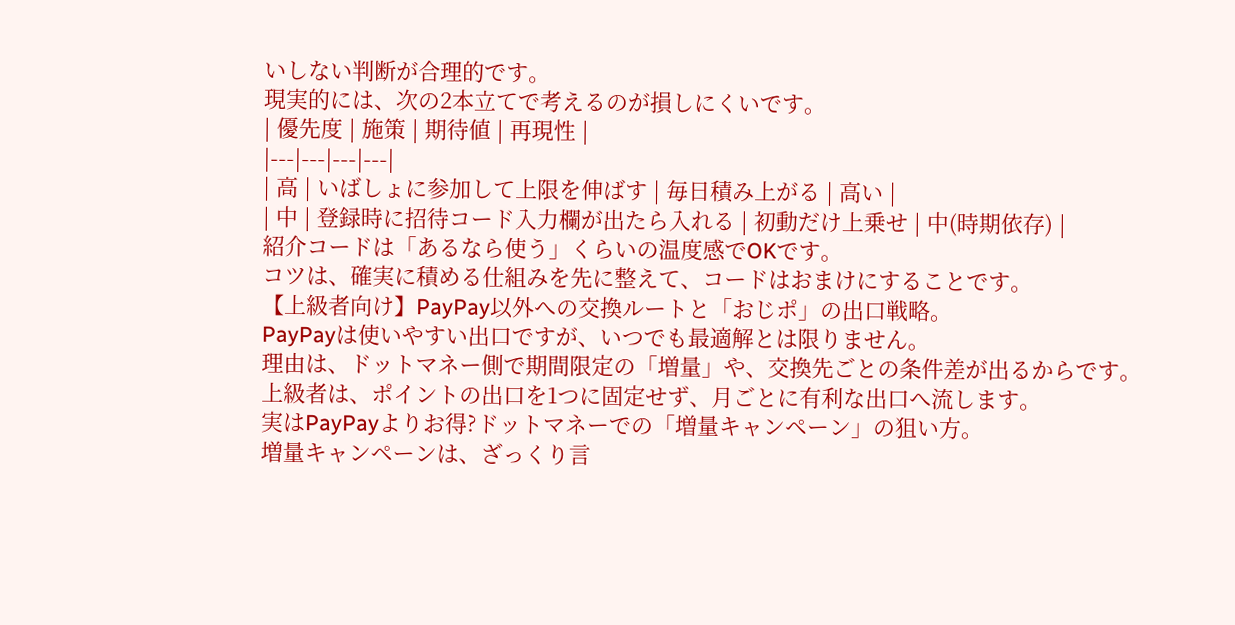いしない判断が合理的です。
現実的には、次の2本立てで考えるのが損しにくいです。
| 優先度 | 施策 | 期待値 | 再現性 |
|---|---|---|---|
| 高 | いばしょに参加して上限を伸ばす | 毎日積み上がる | 高い |
| 中 | 登録時に招待コード入力欄が出たら入れる | 初動だけ上乗せ | 中(時期依存) |
紹介コードは「あるなら使う」くらいの温度感でOKです。
コツは、確実に積める仕組みを先に整えて、コードはおまけにすることです。
【上級者向け】PayPay以外への交換ルートと「おじポ」の出口戦略。
PayPayは使いやすい出口ですが、いつでも最適解とは限りません。
理由は、ドットマネー側で期間限定の「増量」や、交換先ごとの条件差が出るからです。
上級者は、ポイントの出口を1つに固定せず、月ごとに有利な出口へ流します。
実はPayPayよりお得?ドットマネーでの「増量キャンペーン」の狙い方。
増量キャンペーンは、ざっくり言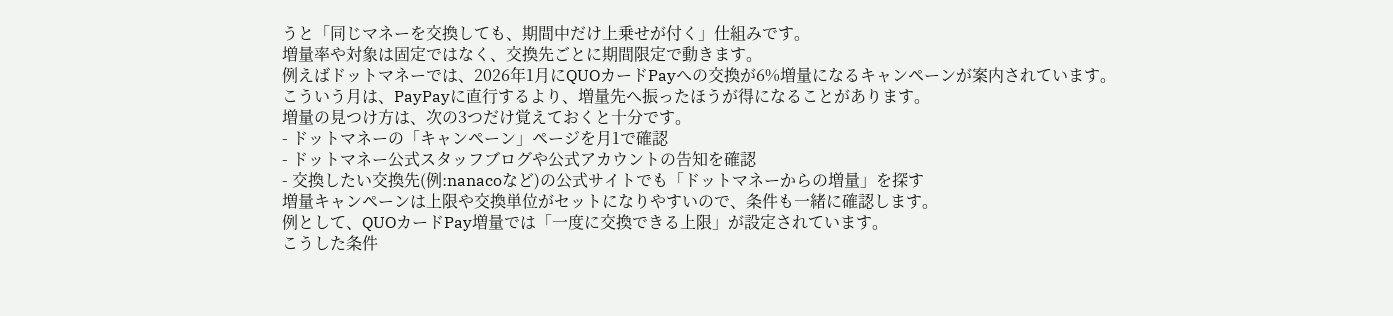うと「同じマネーを交換しても、期間中だけ上乗せが付く」仕組みです。
増量率や対象は固定ではなく、交換先ごとに期間限定で動きます。
例えばドットマネーでは、2026年1月にQUOカードPayへの交換が6%増量になるキャンペーンが案内されています。
こういう月は、PayPayに直行するより、増量先へ振ったほうが得になることがあります。
増量の見つけ方は、次の3つだけ覚えておくと十分です。
- ドットマネーの「キャンペーン」ページを月1で確認
- ドットマネー公式スタッフブログや公式アカウントの告知を確認
- 交換したい交換先(例:nanacoなど)の公式サイトでも「ドットマネーからの増量」を探す
増量キャンペーンは上限や交換単位がセットになりやすいので、条件も一緒に確認します。
例として、QUOカードPay増量では「一度に交換できる上限」が設定されています。
こうした条件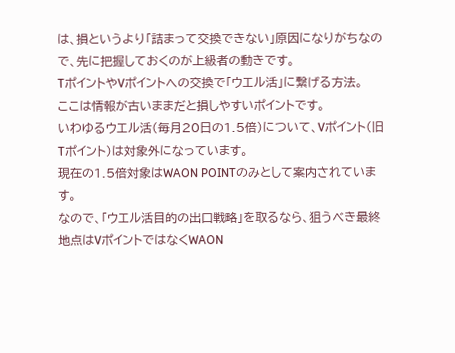は、損というより「詰まって交換できない」原因になりがちなので、先に把握しておくのが上級者の動きです。
TポイントやVポイントへの交換で「ウエル活」に繋げる方法。
ここは情報が古いままだと損しやすいポイントです。
いわゆるウエル活(毎月20日の1.5倍)について、Vポイント(旧Tポイント)は対象外になっています。
現在の1.5倍対象はWAON POINTのみとして案内されています。
なので、「ウエル活目的の出口戦略」を取るなら、狙うべき最終地点はVポイントではなくWAON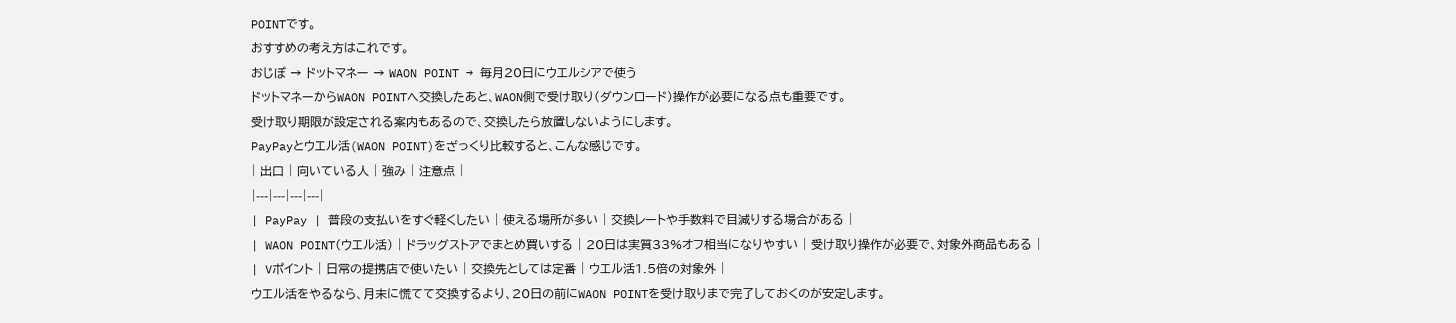POINTです。
おすすめの考え方はこれです。
おじぽ → ドットマネー → WAON POINT → 毎月20日にウエルシアで使う
ドットマネーからWAON POINTへ交換したあと、WAON側で受け取り(ダウンロード)操作が必要になる点も重要です。
受け取り期限が設定される案内もあるので、交換したら放置しないようにします。
PayPayとウエル活(WAON POINT)をざっくり比較すると、こんな感じです。
| 出口 | 向いている人 | 強み | 注意点 |
|---|---|---|---|
| PayPay | 普段の支払いをすぐ軽くしたい | 使える場所が多い | 交換レートや手数料で目減りする場合がある |
| WAON POINT(ウエル活) | ドラッグストアでまとめ買いする | 20日は実質33%オフ相当になりやすい | 受け取り操作が必要で、対象外商品もある |
| Vポイント | 日常の提携店で使いたい | 交換先としては定番 | ウエル活1.5倍の対象外 |
ウエル活をやるなら、月末に慌てて交換するより、20日の前にWAON POINTを受け取りまで完了しておくのが安定します。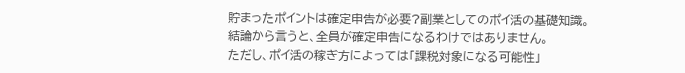貯まったポイントは確定申告が必要?副業としてのポイ活の基礎知識。
結論から言うと、全員が確定申告になるわけではありません。
ただし、ポイ活の稼ぎ方によっては「課税対象になる可能性」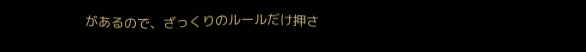があるので、ざっくりのルールだけ押さ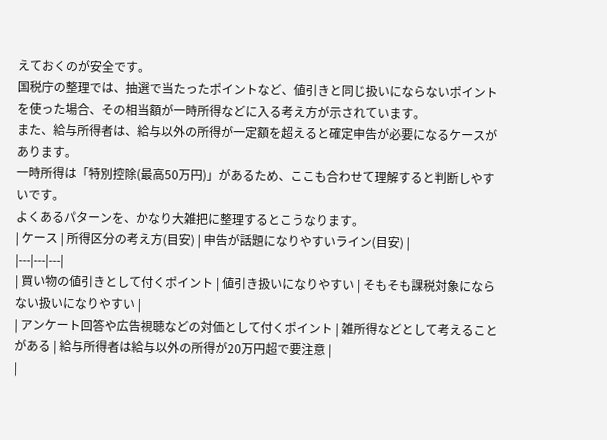えておくのが安全です。
国税庁の整理では、抽選で当たったポイントなど、値引きと同じ扱いにならないポイントを使った場合、その相当額が一時所得などに入る考え方が示されています。
また、給与所得者は、給与以外の所得が一定額を超えると確定申告が必要になるケースがあります。
一時所得は「特別控除(最高50万円)」があるため、ここも合わせて理解すると判断しやすいです。
よくあるパターンを、かなり大雑把に整理するとこうなります。
| ケース | 所得区分の考え方(目安) | 申告が話題になりやすいライン(目安) |
|---|---|---|
| 買い物の値引きとして付くポイント | 値引き扱いになりやすい | そもそも課税対象にならない扱いになりやすい |
| アンケート回答や広告視聴などの対価として付くポイント | 雑所得などとして考えることがある | 給与所得者は給与以外の所得が20万円超で要注意 |
|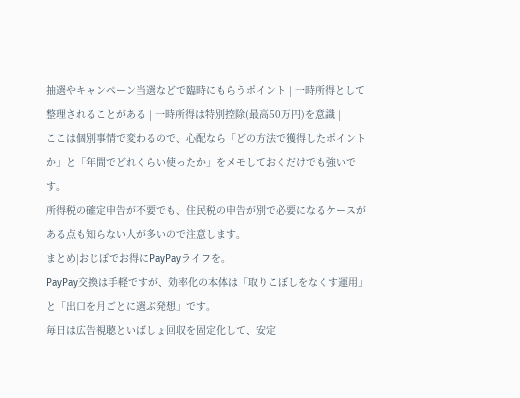抽選やキャンペーン当選などで臨時にもらうポイント | 一時所得として整理されることがある | 一時所得は特別控除(最高50万円)を意識 |
ここは個別事情で変わるので、心配なら「どの方法で獲得したポイントか」と「年間でどれくらい使ったか」をメモしておくだけでも強いです。
所得税の確定申告が不要でも、住民税の申告が別で必要になるケースがある点も知らない人が多いので注意します。
まとめ|おじぽでお得にPayPayライフを。
PayPay交換は手軽ですが、効率化の本体は「取りこぼしをなくす運用」と「出口を月ごとに選ぶ発想」です。
毎日は広告視聴といばしょ回収を固定化して、安定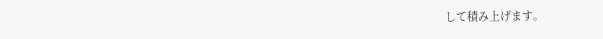して積み上げます。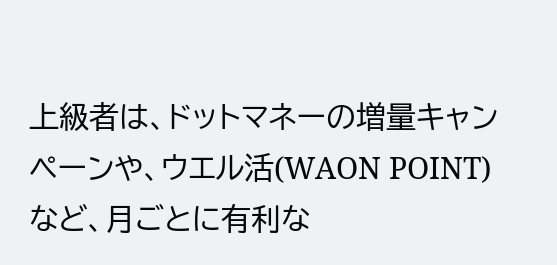上級者は、ドットマネーの増量キャンペーンや、ウエル活(WAON POINT)など、月ごとに有利な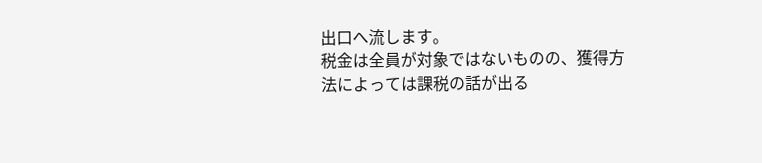出口へ流します。
税金は全員が対象ではないものの、獲得方法によっては課税の話が出る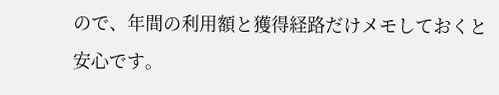ので、年間の利用額と獲得経路だけメモしておくと安心です。